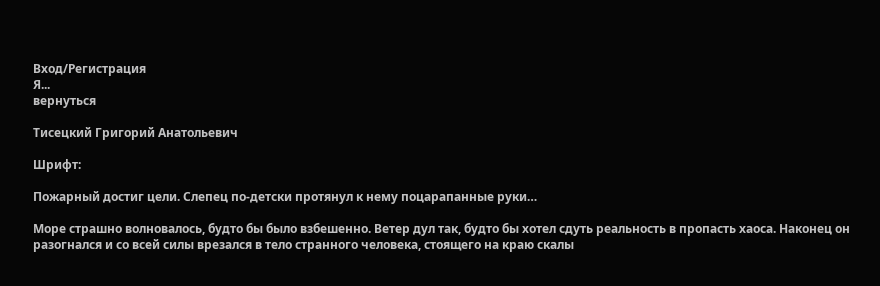Вход/Регистрация
Я...
вернуться

Тисецкий Григорий Анатольевич

Шрифт:

Пожарный достиг цели. Слепец по-детски протянул к нему поцарапанные руки…

Море страшно волновалось, будто бы было взбешенно. Ветер дул так, будто бы хотел сдуть реальность в пропасть хаоса. Наконец он разогнался и со всей силы врезался в тело странного человека, стоящего на краю скалы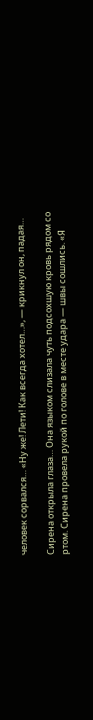человек сорвался… «Ну же! Лети! Как всегда хотел…», — крикнул он, падая…

Сирена открыла глаза… Она языком слизала чуть подсохшую кровь рядом со ртом. Сирена провела рукой по голове в месте удара — швы сошлись. «Я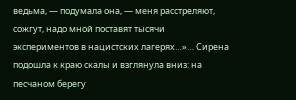ведьма, — подумала она, — меня расстреляют, сожгут, надо мной поставят тысячи экспериментов в нацистских лагерях…»… Сирена подошла к краю скалы и взглянула вниз: на песчаном берегу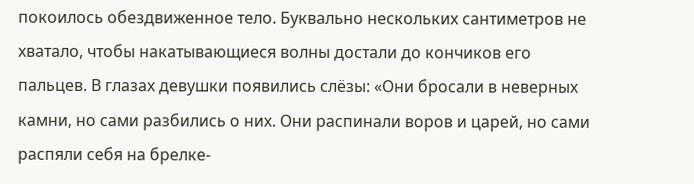покоилось обездвиженное тело. Буквально нескольких сантиметров не хватало, чтобы накатывающиеся волны достали до кончиков его пальцев. В глазах девушки появились слёзы: «Они бросали в неверных камни, но сами разбились о них. Они распинали воров и царей, но сами распяли себя на брелке-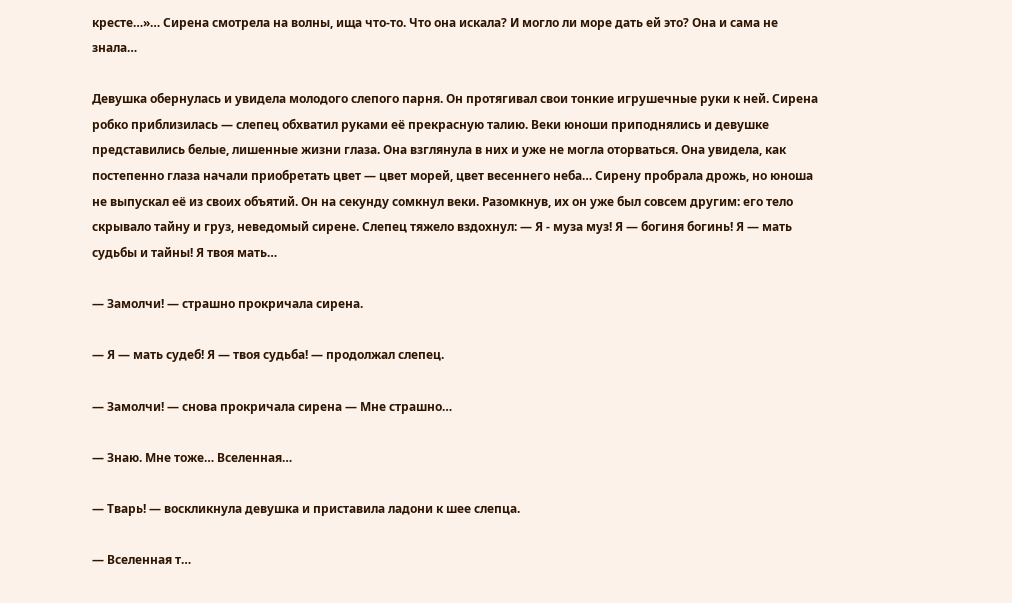кресте…»… Сирена смотрела на волны, ища что-то. Что она искала? И могло ли море дать ей это? Она и сама не знала…

Девушка обернулась и увидела молодого слепого парня. Он протягивал свои тонкие игрушечные руки к ней. Сирена робко приблизилась — слепец обхватил руками её прекрасную талию. Веки юноши приподнялись и девушке представились белые, лишенные жизни глаза. Она взглянула в них и уже не могла оторваться. Она увидела, как постепенно глаза начали приобретать цвет — цвет морей, цвет весеннего неба… Сирену пробрала дрожь, но юноша не выпускал её из своих объятий. Он на секунду сомкнул веки. Разомкнув, их он уже был совсем другим: его тело скрывало тайну и груз, неведомый сирене. Слепец тяжело вздохнул: — Я - муза муз! Я — богиня богинь! Я — мать судьбы и тайны! Я твоя мать…

— Замолчи! — страшно прокричала сирена.

— Я — мать судеб! Я — твоя судьба! — продолжал слепец.

— Замолчи! — снова прокричала сирена — Мне страшно…

— Знаю. Мне тоже… Вселенная…

— Тварь! — воскликнула девушка и приставила ладони к шее слепца.

— Вселенная т…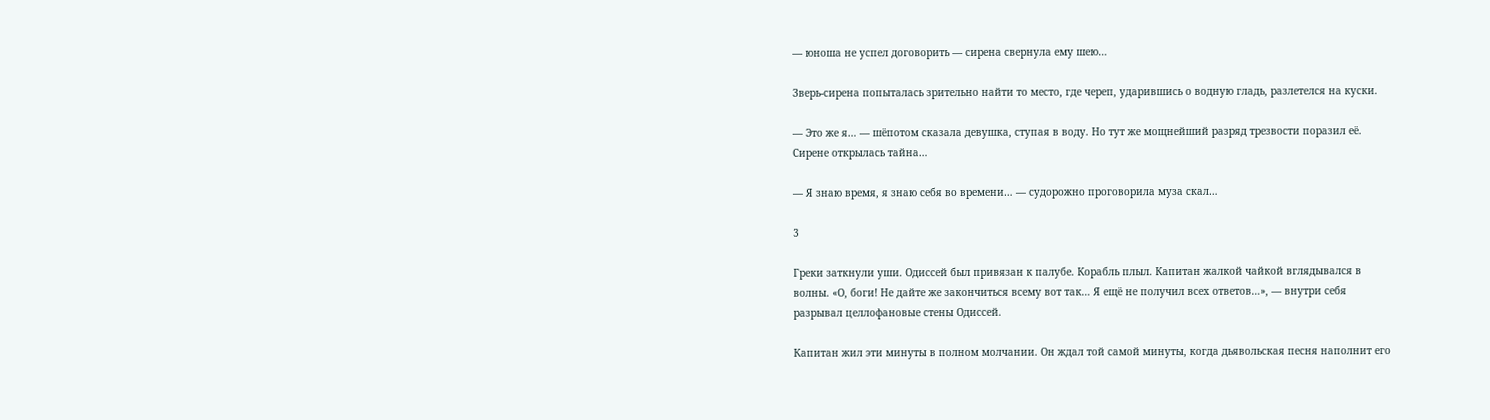— юноша не успел договорить — сирена свернула ему шею…

Зверь-сирена попыталась зрительно найти то место, где череп, ударившись о водную гладь, разлетелся на куски.

— Это же я… — шёпотом сказала девушка, ступая в воду. Но тут же мощнейший разряд трезвости поразил её. Сирене открылась тайна…

— Я знаю время, я знаю себя во времени… — судорожно проговорила муза скал…

3

Греки заткнули уши. Одиссей был привязан к палубе. Корабль плыл. Капитан жалкой чайкой вглядывался в волны. «О, боги! Не дайте же закончиться всему вот так… Я ещё не получил всех ответов…», — внутри себя разрывал целлофановые стены Одиссей.

Капитан жил эти минуты в полном молчании. Он ждал той самой минуты, когда дьявольская песня наполнит его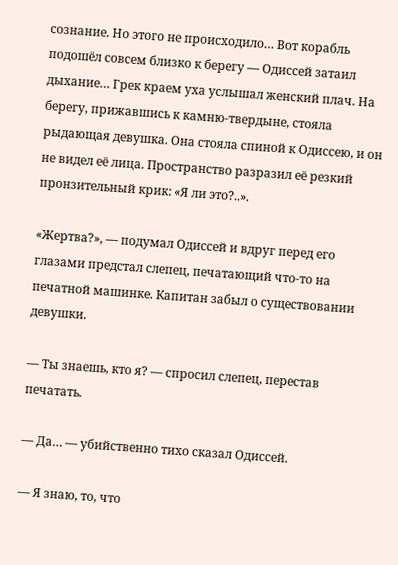сознание. Но этого не происходило… Вот корабль подошёл совсем близко к берегу — Одиссей затаил дыхание… Грек краем уха услышал женский плач. На берегу, прижавшись к камню-твердыне, стояла рыдающая девушка. Она стояла спиной к Одиссею, и он не видел её лица. Пространство разразил её резкий пронзительный крик: «Я ли это?..».

«Жертва?», — подумал Одиссей и вдруг перед его глазами предстал слепец, печатающий что-то на печатной машинке. Капитан забыл о существовании девушки.

— Ты знаешь, кто я? — спросил слепец, перестав печатать.

— Да… — убийственно тихо сказал Одиссей.

— Я знаю, то, что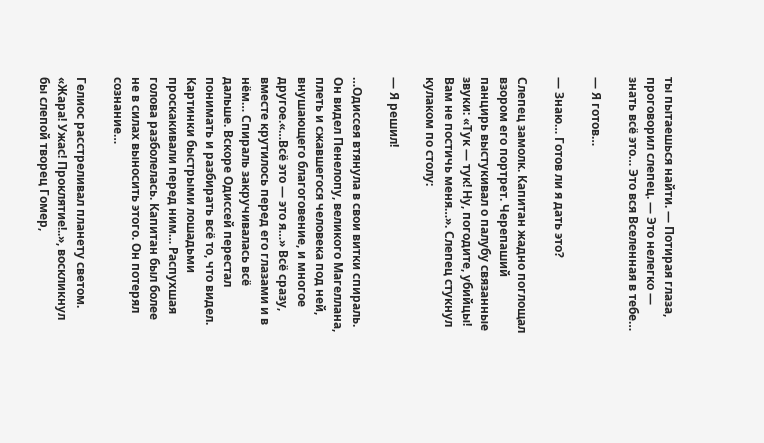ты пытаешься найти. — Потирая глаза, проговорил слепец. — Это нелегко — знать всё это… Это вся Вселенная в тебе…

— Я готов…

— Знаю… Готов ли я дать это?

Слепец замолк. Капитан жадно поглощал взором его портрет. Черепаший панцирь выстукивал о палубу связанные звуки: «Тук — тук! Ну, погодите, убийцы! Вам не постичь меня…». Слепец стукнул кулаком по столу:

— Я решил!

…Одиссея втянула в свои витки спираль. Он видел Пенелопу, великого Магеллана, плеть и сжавшегося человека под ней, внушающего благоговение, и многое другое.«…Всё это — это я…» Всё сразу, вместе крутилось перед его глазами и в нём… Спираль закручивалась всё дальше. Вскоре Одиссей перестал понимать и разбирать всё то, что видел. Картинки быстрыми лошадьми проскакивали перед ним… Распухшая голова разболелась. Капитан был более не в силах выносить этого. Он потерял сознание…

Гелиос расстреливал планету светом. «Жара! Ужас! Проклятие!..», воскликнул бы слепой творец Гомер,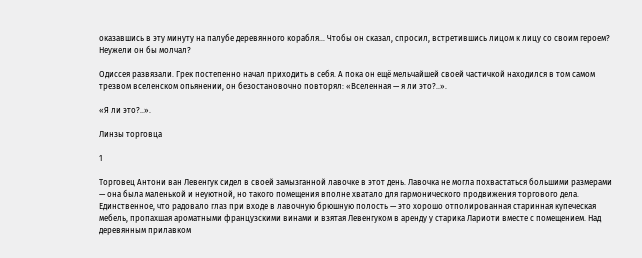оказавшись в эту минуту на палубе деревянного корабля… Чтобы он сказал, спросил, встретившись лицом к лицу со своим героем? Неужели он бы молчал?

Одиссея развязали. Грек постепенно начал приходить в себя. А пока он ещё мельчайшей своей частичкой находился в том самом трезвом вселенском опьянении, он безостановочно повторял: «Вселенная — я ли это?..».

«Я ли это?..».

Линзы торговца

1

Торговец Антони ван Левенгук сидел в своей замызганной лавочке в этот день. Лавочка не могла похвастаться большими размерами — она была маленькой и неуютной, но такого помещения вполне хватало для гармонического продвижения торгового дела. Единственное, что радовало глаз при входе в лавочную брюшную полость — это хорошо отполированная старинная купеческая мебель, пропахшая ароматными французскими винами и взятая Левенгуком в аренду у старика Лариоти вместе с помещением. Над деревянным прилавком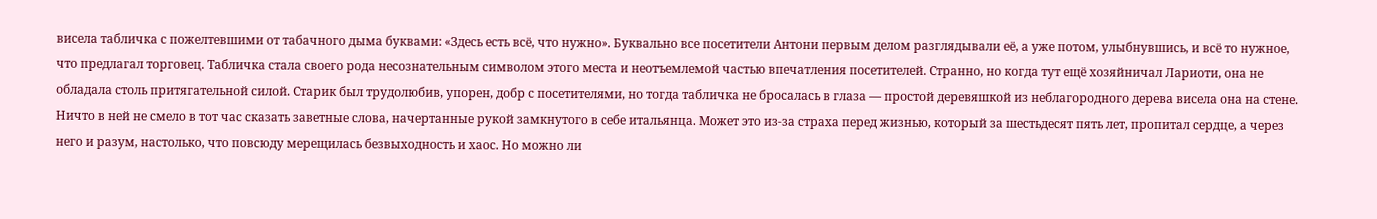висела табличка с пожелтевшими от табачного дыма буквами: «Здесь есть всё, что нужно». Буквально все посетители Антони первым делом разглядывали её, а уже потом, улыбнувшись, и всё то нужное, что предлагал торговец. Табличка стала своего рода несознательным символом этого места и неотъемлемой частью впечатления посетителей. Странно, но когда тут ещё хозяйничал Лариоти, она не обладала столь притягательной силой. Старик был трудолюбив, упорен, добр с посетителями, но тогда табличка не бросалась в глаза — простой деревяшкой из неблагородного дерева висела она на стене. Ничто в ней не смело в тот час сказать заветные слова, начертанные рукой замкнутого в себе итальянца. Может это из-за страха перед жизнью, который за шестьдесят пять лет, пропитал сердце, а через него и разум, настолько, что повсюду мерещилась безвыходность и хаос. Но можно ли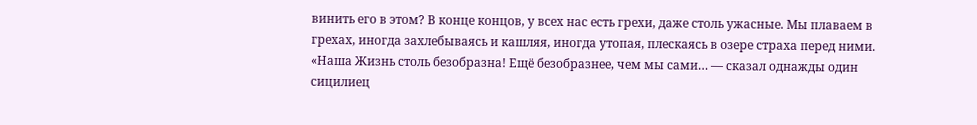винить его в этом? В конце концов, у всех нас есть грехи, даже столь ужасные. Мы плаваем в грехах, иногда захлебываясь и кашляя, иногда утопая, плескаясь в озере страха перед ними. «Наша Жизнь столь безобразна! Ещё безобразнее, чем мы сами… — сказал однажды один сицилиец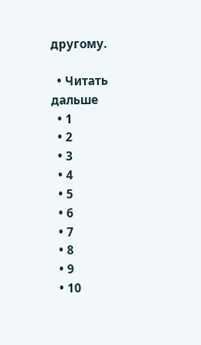другому.

  • Читать дальше
  • 1
  • 2
  • 3
  • 4
  • 5
  • 6
  • 7
  • 8
  • 9
  • 10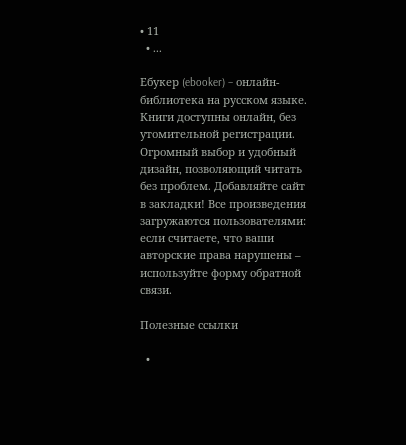• 11
  • ...

Ебукер (ebooker) – онлайн-библиотека на русском языке. Книги доступны онлайн, без утомительной регистрации. Огромный выбор и удобный дизайн, позволяющий читать без проблем. Добавляйте сайт в закладки! Все произведения загружаются пользователями: если считаете, что ваши авторские права нарушены – используйте форму обратной связи.

Полезные ссылки

  •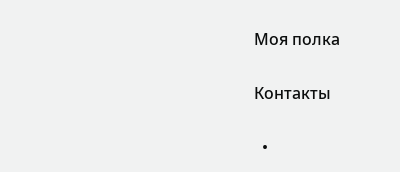Моя полка

Контакты

  •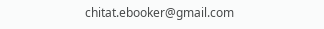chitat.ebooker@gmail.com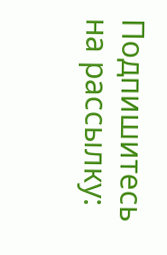Подпишитесь на рассылку: